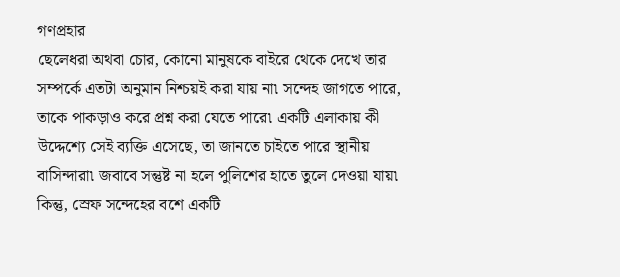গণপ্রহার
ছেলেধরা অথবা চোর, কোনো মানুষকে বাইরে থেকে দেখে তার সম্পর্কে এতটা অনুমান নিশ্চয়ই করা যায় না৷ সন্দেহ জাগতে পারে, তাকে পাকড়াও করে প্রশ্ন করা যেতে পারে৷ একটি এলাকায় কী উদ্দেশ্যে সেই ব্যক্তি এসেছে, তা জানতে চাইতে পারে স্থানীয় বাসিন্দারা৷ জবাবে সন্তুষ্ট না হলে পুলিশের হাতে তুলে দেওয়া যায়৷ কিন্তু, স্রেফ সন্দেহের বশে একটি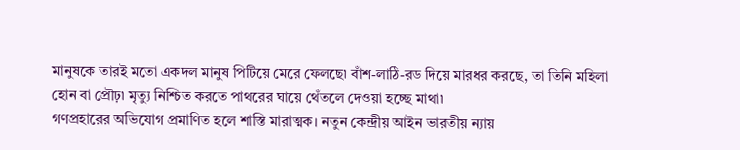মানুষকে তারই মতো একদল মানুষ পিটিয়ে মেরে ফেলছে৷ বাঁশ-লাঠি-রড দিয়ে মারধর করছে, তা তিনি মহিলা হোন বা প্রৌঢ়৷ মৃত্যু নিশ্চিত করতে পাথরের ঘায়ে থেঁতলে দেওয়া হচ্ছে মাথা৷
গণপ্রহারের অভিযোগ প্রমাণিত হলে শাস্তি মারাত্মক। নতুন কেন্দ্রীয় আইন ভারতীয় ন্যায়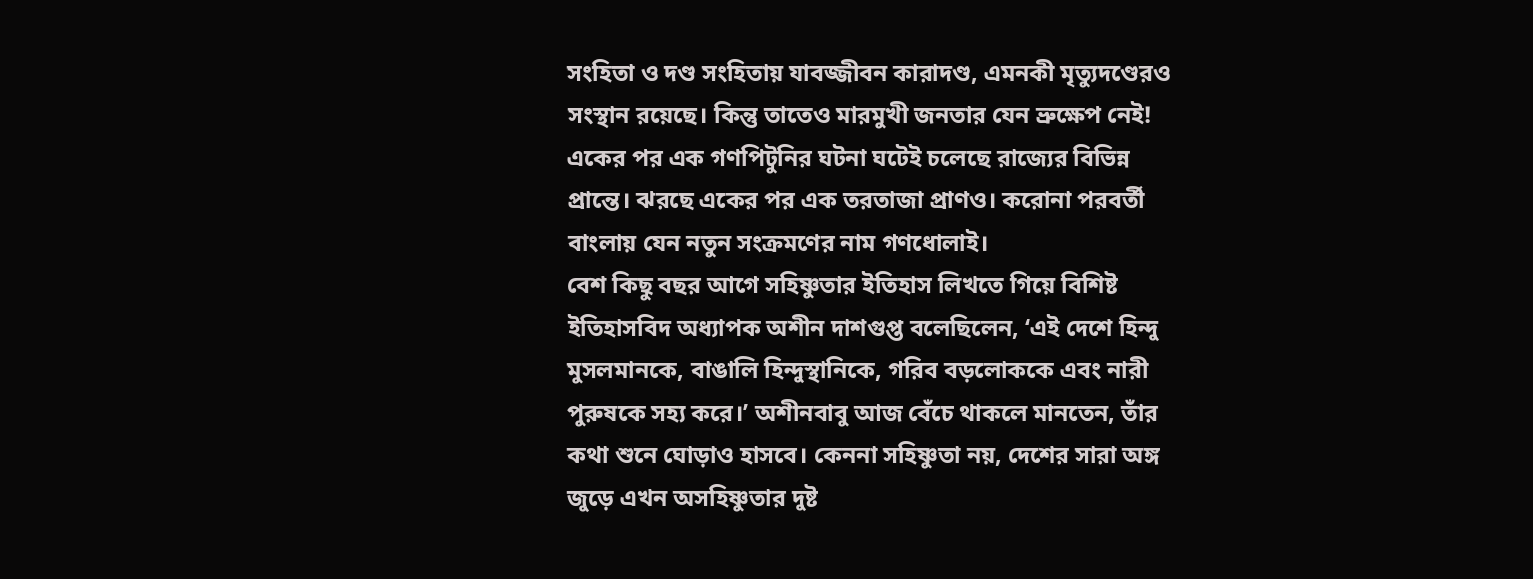সংহিতা ও দণ্ড সংহিতায় যাবজ্জীবন কারাদণ্ড, এমনকী মৃত্যুদণ্ডেরও সংস্থান রয়েছে। কিন্তু তাতেও মারমুখী জনতার যেন ভ্রুক্ষেপ নেই! একের পর এক গণপিটুনির ঘটনা ঘটেই চলেছে রাজ্যের বিভিন্ন প্রান্তে। ঝরছে একের পর এক তরতাজা প্রাণও। করোনা পরবর্তী বাংলায় যেন নতুন সংক্রমণের নাম গণধোলাই।
বেশ কিছু বছর আগে সহিষ্ণুতার ইতিহাস লিখতে গিয়ে বিশিষ্ট ইতিহাসবিদ অধ্যাপক অশীন দাশগুপ্ত বলেছিলেন, ‘এই দেশে হিন্দু মুসলমানকে, বাঙালি হিন্দুস্থানিকে, গরিব বড়লোককে এবং নারী পুরুষকে সহ্য করে।’ অশীনবাবু আজ বেঁচে থাকলে মানতেন, তাঁর কথা শুনে ঘোড়াও হাসবে। কেননা সহিষ্ণুতা নয়, দেশের সারা অঙ্গ জুড়ে এখন অসহিষ্ণুতার দুষ্ট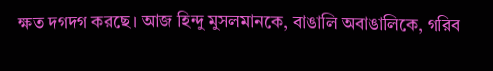ক্ষত দগদগ করছে। আজ হিন্দু মুসলমানকে, বাঙালি অবাঙালিকে, গরিব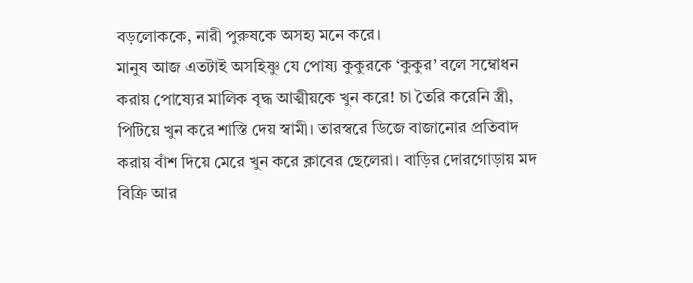বড়লোককে, নারী পুরুষকে অসহ্য মনে করে।
মানুষ আজ এতটাই অসহিষ্ণু যে পোষ্য কুকুরকে ‘কুকুর’ বলে সম্বোধন করায় পোষ্যের মালিক বৃদ্ধ আত্মীয়কে খুন করে! চা তৈরি করেনি স্ত্রী, পিটিয়ে খুন করে শাস্তি দেয় স্বামী। তারস্বরে ডিজে বাজানোর প্রতিবাদ করায় বাঁশ দিয়ে মেরে খুন করে ক্লাবের ছেলেরা। বাড়ির দোরগোড়ায় মদ বিক্রি আর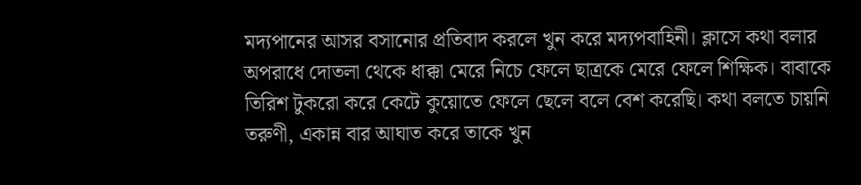মদ্যপানের আসর বসানোর প্রতিবাদ করলে খুন করে মদ্যপবাহিনী। ক্লাসে কথা বলার অপরাধে দোতলা থেকে ধাক্কা মেরে নিচে ফেলে ছাত্রকে মেরে ফেলে শিক্ষিক। বাবাকে তিরিশ টুকরো করে কেটে কুয়োতে ফেলে ছেলে বলে বেশ করেছি। কথা বলতে চায়নি তরুণী, একান্ন বার আঘাত করে তাকে খুন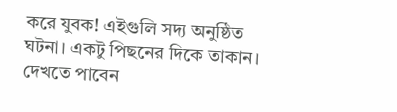করে যুবক! এইগুলি সদ্য অনুষ্ঠিত ঘটনা। একটু পিছনের দিকে তাকান। দেখতে পাবেন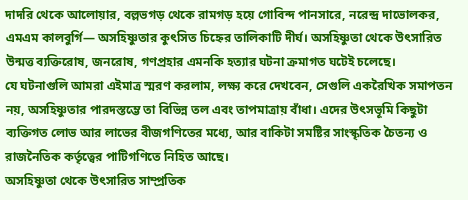দাদরি থেকে আলোয়ার, বল্লভগড় থেকে রামগড় হয়ে গোবিন্দ পানসারে, নরেন্দ্র দাভোলকর, এমএম কালবুর্গি— অসহিষ্ণুতার কুৎসিত চিহ্নের তালিকাটি দীর্ঘ। অসহিষ্ণুতা থেকে উৎসারিত উন্মত্ত ব্যক্তিরোষ, জনরোষ, গণপ্রহার এমনকি হত্যার ঘটনা ক্রমাগত ঘটেই চলেছে।
যে ঘটনাগুলি আমরা এইমাত্র স্মরণ করলাম, লক্ষ্য করে দেখবেন, সেগুলি একরৈখিক সমাপতন নয়, অসহিষ্ণুতার পারদস্তম্ভে তা বিভিন্ন তল এবং তাপমাত্রায় বাঁধা। এদের উৎসভূমি কিছুটা ব্যক্তিগত লোভ আর লাভের বীজগণিতের মধ্যে, আর বাকিটা সমষ্টির সাংস্কৃতিক চৈতন্য ও রাজনৈতিক কর্তৃত্বের পাটিগণিতে নিহিত আছে।
অসহিষ্ণুতা থেকে উৎসারিত সাম্প্রতিক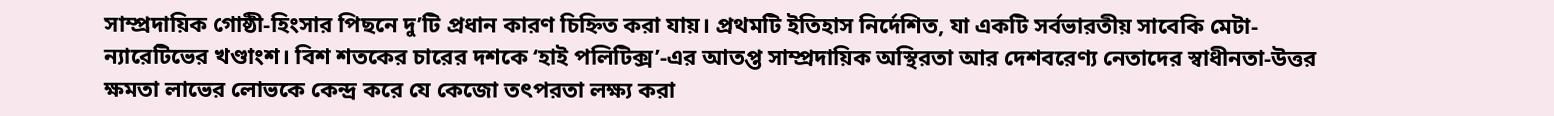সাম্প্রদায়িক গোষ্ঠী-হিংসার পিছনে দু’টি প্রধান কারণ চিহ্নিত করা যায়। প্রথমটি ইতিহাস নির্দেশিত, যা একটি সর্বভারতীয় সাবেকি মেটা-ন্যারেটিভের খণ্ডাংশ। বিশ শতকের চারের দশকে ‘হাই পলিটিক্স’-এর আতপ্ত সাম্প্রদায়িক অস্থিরতা আর দেশবরেণ্য নেতাদের স্বাধীনতা-উত্তর ক্ষমতা লাভের লোভকে কেন্দ্র করে যে কেজো তৎপরতা লক্ষ্য করা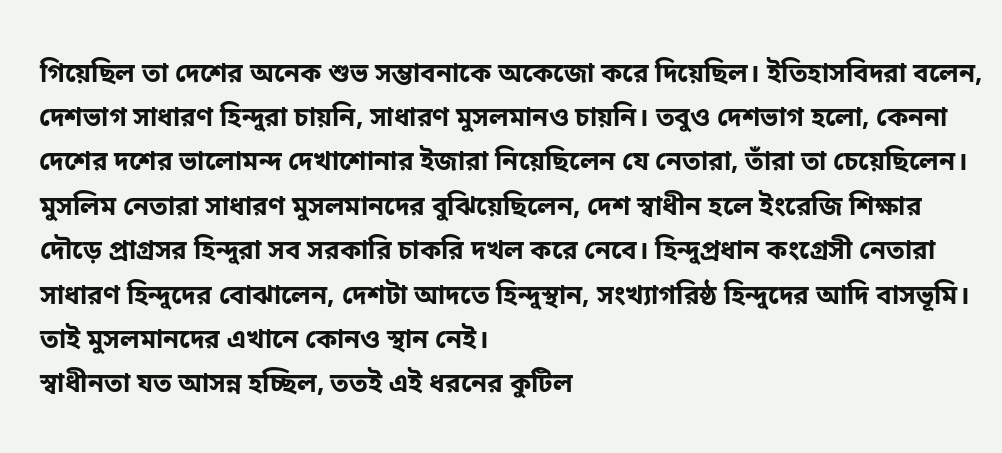গিয়েছিল তা দেশের অনেক শুভ সম্ভাবনাকে অকেজো করে দিয়েছিল। ইতিহাসবিদরা বলেন, দেশভাগ সাধারণ হিন্দুরা চায়নি, সাধারণ মুসলমানও চায়নি। তবুও দেশভাগ হলো, কেননা দেশের দশের ভালোমন্দ দেখাশোনার ইজারা নিয়েছিলেন যে নেতারা, তাঁরা তা চেয়েছিলেন। মুসলিম নেতারা সাধারণ মুসলমানদের বুঝিয়েছিলেন, দেশ স্বাধীন হলে ইংরেজি শিক্ষার দৌড়ে প্রাগ্রসর হিন্দুরা সব সরকারি চাকরি দখল করে নেবে। হিন্দুপ্রধান কংগ্রেসী নেতারা সাধারণ হিন্দুদের বোঝালেন, দেশটা আদতে হিন্দুস্থান, সংখ্যাগরিষ্ঠ হিন্দুদের আদি বাসভূমি। তাই মুসলমানদের এখানে কোনও স্থান নেই।
স্বাধীনতা যত আসন্ন হচ্ছিল, ততই এই ধরনের কুটিল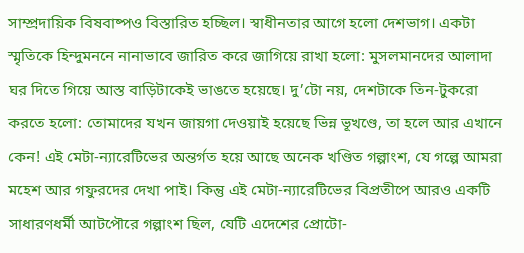সাম্প্রদায়িক বিষবাষ্পও বিস্তারিত হচ্ছিল। স্বাধীনতার আগে হলো দেশভাগ। একটা স্মৃতিকে হিন্দুমননে নানাভাবে জারিত করে জাগিয়ে রাখা হলো: মুসলমানদের আলাদা ঘর দিতে গিয়ে আস্ত বাড়িটাকেই ভাঙতে হয়েছে। দু’টো নয়, দেশটাকে তিন-টুকরো করতে হলো: তোমাদের যখন জায়গা দেওয়াই হয়েছে ভিন্ন ভূখণ্ডে, তা হলে আর এখানে কেন! এই মেটা-ন্যারেটিভের অন্তর্গত হয়ে আছে অনেক খণ্ডিত গল্পাংশ, যে গল্পে আমরা মহেশ আর গফুরদের দেখা পাই। কিন্তু এই মেটা-ন্যারেটিভের বিপ্রতীপে আরও একটি সাধারণধর্মী আটপৌরে গল্পাংশ ছিল, যেটি এদেশের প্রোটো-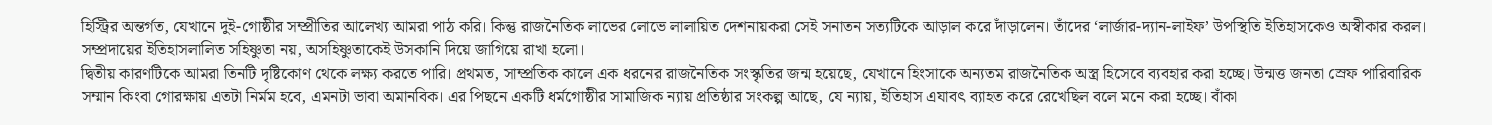হিস্ট্রির অন্তর্গত, যেখানে দুই-গোষ্ঠীর সম্প্রীতির আলেখ্য আমরা পাঠ করি। কিন্তু রাজনৈতিক লাভের লোভে লালায়িত দেশনায়করা সেই সনাতন সত্যটিকে আড়াল করে দাঁড়ালেন। তাঁদের ‘লার্জার-দ্যান-লাইফ’ উপস্থিতি ইতিহাসকেও অস্বীকার করল। সম্প্রদায়ের ইতিহাসলালিত সহিষ্ণুতা নয়, অসহিষ্ণুতাকেই উসকানি দিয়ে জাগিয়ে রাখা হলো।
দ্বিতীয় কারণটিকে আমরা তিনটি দৃষ্টিকোণ থেকে লক্ষ্য করতে পারি। প্রথমত, সাম্প্রতিক কালে এক ধরনের রাজনৈতিক সংস্কৃতির জন্ম হয়েছে, যেখানে হিংসাকে অন্যতম রাজনৈতিক অস্ত্র হিসেবে ব্যবহার করা হচ্ছে। উন্মত্ত জনতা স্রেফ পারিবারিক সম্মান কিংবা গোরক্ষায় এতটা নির্মম হবে, এমনটা ভাবা অমানবিক। এর পিছনে একটি ধর্মগোষ্ঠীর সামাজিক ন্যায় প্রতিষ্ঠার সংকল্প আছে, যে ন্যায়, ইতিহাস এযাবৎ ব্যাহত করে রেখেছিল বলে মনে করা হচ্ছে। বাঁকা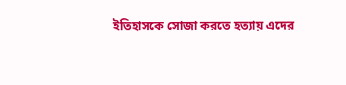ইতিহাসকে সোজা করতে হত্যায় এদের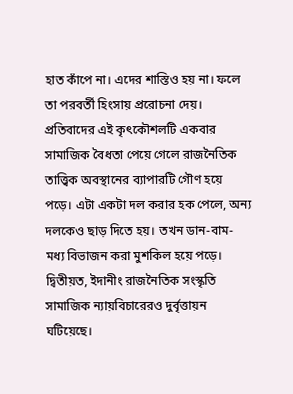হাত কাঁপে না। এদের শাস্তিও হয় না। ফলে তা পরবর্তী হিংসায় প্ররোচনা দেয়। প্রতিবাদের এই কৃৎকৌশলটি একবার সামাজিক বৈধতা পেয়ে গেলে রাজনৈতিক তাত্ত্বিক অবস্থানের ব্যাপারটি গৌণ হয়ে পড়ে। এটা একটা দল করার হক পেলে, অন্য দলকেও ছাড় দিতে হয়। তখন ডান-বাম-মধ্য বিভাজন করা মুশকিল হয়ে পড়ে। দ্বিতীয়ত, ইদানীং রাজনৈতিক সংস্কৃতি সামাজিক ন্যায়বিচারেরও দুর্বৃত্তায়ন ঘটিয়েছে।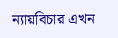ন্যায়বিচার এখন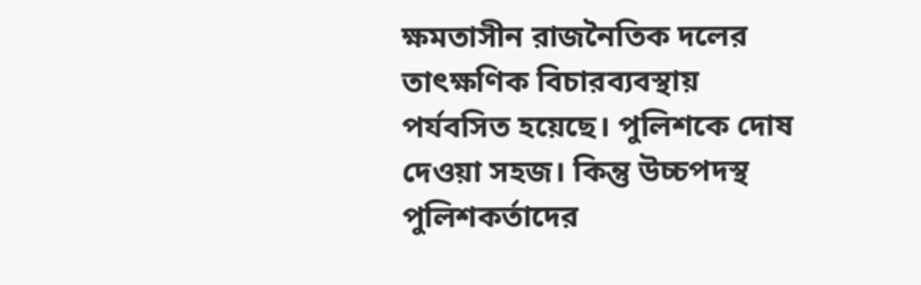ক্ষমতাসীন রাজনৈতিক দলের তাৎক্ষণিক বিচারব্যবস্থায় পর্যবসিত হয়েছে। পুলিশকে দোষ দেওয়া সহজ। কিন্তু উচ্চপদস্থ পুলিশকর্তাদের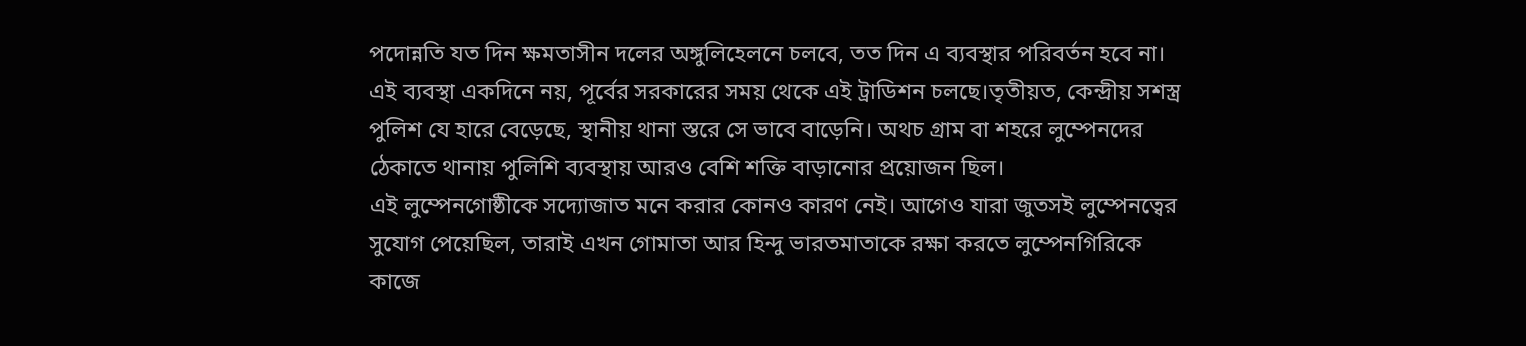পদোন্নতি যত দিন ক্ষমতাসীন দলের অঙ্গুলিহেলনে চলবে, তত দিন এ ব্যবস্থার পরিবর্তন হবে না। এই ব্যবস্থা একদিনে নয়, পূর্বের সরকারের সময় থেকে এই ট্রাডিশন চলছে।তৃতীয়ত, কেন্দ্রীয় সশস্ত্র পুলিশ যে হারে বেড়েছে, স্থানীয় থানা স্তরে সে ভাবে বাড়েনি। অথচ গ্রাম বা শহরে লুম্পেনদের ঠেকাতে থানায় পুলিশি ব্যবস্থায় আরও বেশি শক্তি বাড়ানোর প্রয়োজন ছিল।
এই লুম্পেনগোষ্ঠীকে সদ্যোজাত মনে করার কোনও কারণ নেই। আগেও যারা জুতসই লুম্পেনত্বের সুযোগ পেয়েছিল, তারাই এখন গোমাতা আর হিন্দু ভারতমাতাকে রক্ষা করতে লুম্পেনগিরিকে কাজে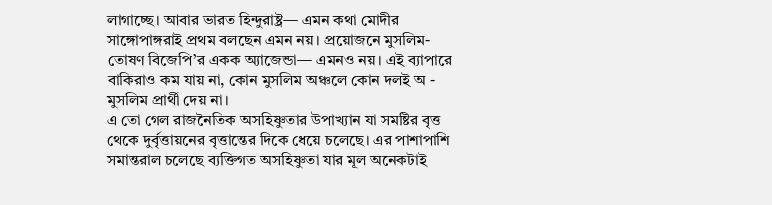লাগাচ্ছে। আবার ভারত হিন্দুরাষ্ট্র— এমন কথা মোদীর সাঙ্গোপাঙ্গরাই প্রথম বলছেন এমন নয়। প্রয়োজনে মুসলিম-তোষণ বিজেপি’র একক অ্যাজেন্ডা— এমনও নয়। এই ব্যাপারে বাকিরাও কম যায় না, কোন মুসলিম অঞ্চলে কোন দলই অ - মুসলিম প্রার্থী দেয় না।
এ তো গেল রাজনৈতিক অসহিষ্ণুতার উপাখ্যান যা সমষ্টির বৃত্ত থেকে দুর্বৃত্তায়নের বৃত্তান্তের দিকে ধেয়ে চলেছে। এর পাশাপাশি সমান্তরাল চলেছে ব্যক্তিগত অসহিষ্ণুতা যার মূল অনেকটাই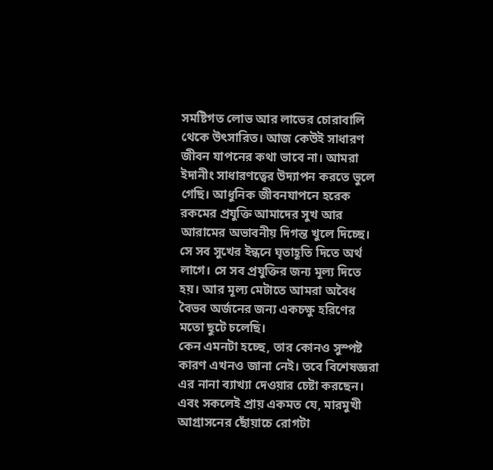সমষ্টিগত লোভ আর লাভের চোরাবালি থেকে উৎসারিত। আজ কেউই সাধারণ জীবন যাপনের কথা ভাবে না। আমরা ইদানীং সাধারণত্বের উদ্যাপন করতে ভুলে গেছি। আধুনিক জীবনযাপনে হরেক রকমের প্রযুক্তি আমাদের সুখ আর আরামের অভাবনীয় দিগন্ত খুলে দিচ্ছে। সে সব সুখের ইন্ধনে ঘৃতাহূতি দিতে অর্থ লাগে। সে সব প্রযুক্তির জন্য মূল্য দিতে হয়। আর মূল্য মেটাতে আমরা অবৈধ বৈভব অর্জনের জন্য একচক্ষু হরিণের মতো ছুটে চলেছি।
কেন এমনটা হচ্ছে, তার কোনও সুস্পষ্ট কারণ এখনও জানা নেই। তবে বিশেষজ্ঞরা এর নানা ব্যাখ্যা দেওয়ার চেষ্টা করছেন। এবং সকলেই প্রায় একমত যে, মারমুখী আগ্রাসনের ছোঁয়াচে রোগটা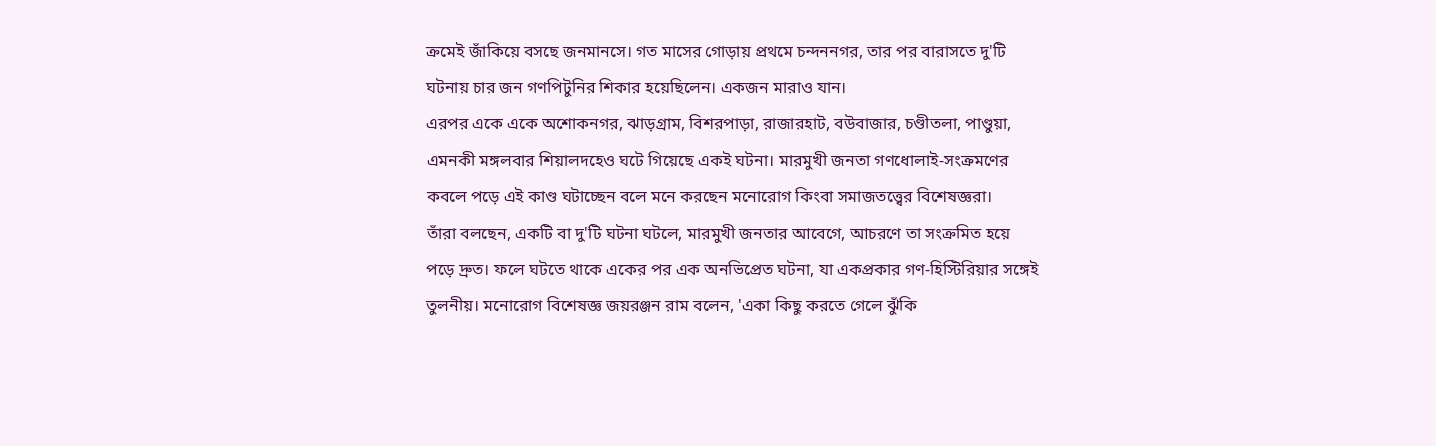ক্রমেই জাঁকিয়ে বসছে জনমানসে। গত মাসের গোড়ায় প্রথমে চন্দননগর, তার পর বারাসতে দু'টি ঘটনায় চার জন গণপিটুনির শিকার হয়েছিলেন। একজন মারাও যান।
এরপর একে একে অশোকনগর, ঝাড়গ্রাম, বিশরপাড়া, রাজারহাট, বউবাজার, চণ্ডীতলা, পাণ্ডুয়া, এমনকী মঙ্গলবার শিয়ালদহেও ঘটে গিয়েছে একই ঘটনা। মারমুখী জনতা গণধোলাই-সংক্রমণের কবলে পড়ে এই কাণ্ড ঘটাচ্ছেন বলে মনে করছেন মনোরোগ কিংবা সমাজতত্ত্বের বিশেষজ্ঞরা।
তাঁরা বলছেন, একটি বা দু'টি ঘটনা ঘটলে, মারমুখী জনতার আবেগে, আচরণে তা সংক্রমিত হয়ে পড়ে দ্রুত। ফলে ঘটতে থাকে একের পর এক অনভিপ্রেত ঘটনা, যা একপ্রকার গণ-হিস্টিরিয়ার সঙ্গেই তুলনীয়। মনোরোগ বিশেষজ্ঞ জয়রঞ্জন রাম বলেন, 'একা কিছু করতে গেলে ঝুঁকি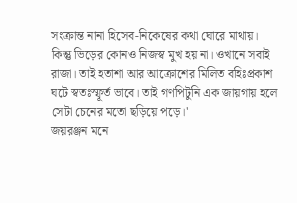সংক্রান্ত নানা হিসেব-নিকেষের কথা ঘোরে মাথায়। কিন্তু ভিড়ের কোনও নিজস্ব মুখ হয় না। ওখানে সবাই রাজা। তাই হতাশা আর আক্রোশের মিলিত বহিঃপ্রকাশ ঘটে স্বতঃস্ফূর্ত ভাবে। তাই গণপিটুনি এক জায়গায় হলে সেটা চেনের মতো ছড়িয়ে পড়ে।'
জয়রঞ্জন মনে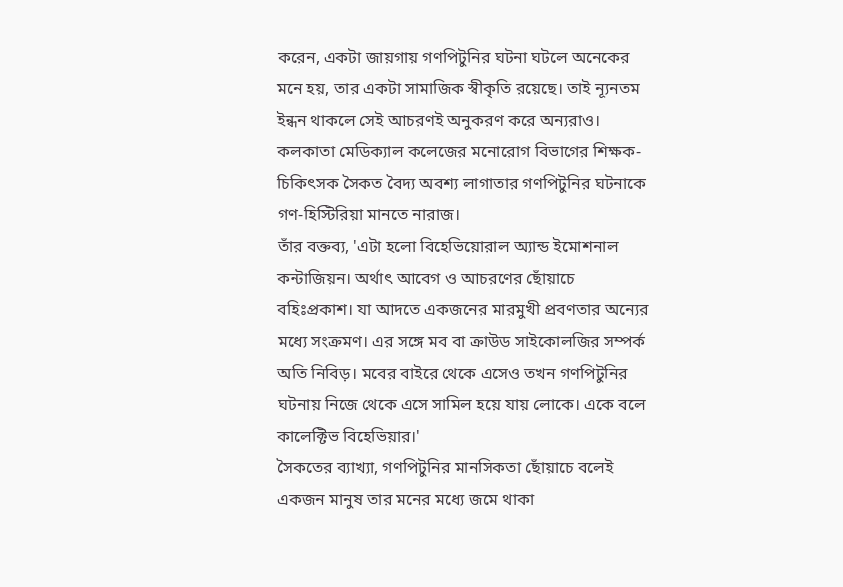করেন, একটা জায়গায় গণপিটুনির ঘটনা ঘটলে অনেকের মনে হয়, তার একটা সামাজিক স্বীকৃতি রয়েছে। তাই ন্যূনতম ইন্ধন থাকলে সেই আচরণই অনুকরণ করে অন্যরাও। কলকাতা মেডিক্যাল কলেজের মনোরোগ বিভাগের শিক্ষক-চিকিৎসক সৈকত বৈদ্য অবশ্য লাগাতার গণপিটুনির ঘটনাকে গণ-হিস্টিরিয়া মানতে নারাজ।
তাঁর বক্তব্য, 'এটা হলো বিহেভিয়োরাল অ্যান্ড ইমোশনাল কন্টাজিয়ন। অর্থাৎ আবেগ ও আচরণের ছোঁয়াচে বহিঃপ্রকাশ। যা আদতে একজনের মারমুখী প্রবণতার অন্যের মধ্যে সংক্রমণ। এর সঙ্গে মব বা ক্রাউড সাইকোলজির সম্পর্ক অতি নিবিড়। মবের বাইরে থেকে এসেও তখন গণপিটুনির ঘটনায় নিজে থেকে এসে সামিল হয়ে যায় লোকে। একে বলে কালেক্টিভ বিহেভিয়ার।'
সৈকতের ব্যাখ্যা, গণপিটুনির মানসিকতা ছোঁয়াচে বলেই একজন মানুষ তার মনের মধ্যে জমে থাকা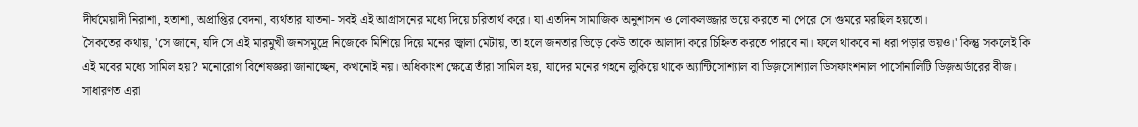দীর্ঘমেয়াদী নিরাশা, হতাশা, অপ্রাপ্তির বেদনা, ব্যর্থতার যাতনা- সবই এই আগ্রাসনের মধ্যে দিয়ে চরিতার্থ করে। যা এতদিন সামাজিক অনুশাসন ও লোকলজ্জার ভয়ে করতে না পেরে সে গুমরে মরছিল হয়তো।
সৈকতের কথায়, 'সে জানে, যদি সে এই মারমুখী জনসমুদ্রে নিজেকে মিশিয়ে দিয়ে মনের জ্বালা মেটায়, তা হলে জনতার ভিড়ে কেউ তাকে আলাদা করে চিহ্নিত করতে পারবে না। ফলে থাকবে না ধরা পড়ার ভয়ও।' কিন্তু সকলেই কি এই মবের মধ্যে সামিল হয়? মনোরোগ বিশেষজ্ঞরা জানাচ্ছেন, কখনোই নয়। অধিকাংশ ক্ষেত্রে তাঁরা সামিল হয়, যাদের মনের গহনে লুকিয়ে থাকে অ্যান্টিসোশ্যাল বা ডিজ়সোশ্যাল ডিসফাংশনাল পার্সোনালিটি ডিজ়অর্ডারের বীজ।
সাধারণত এরা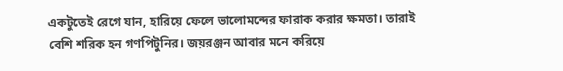একটুতেই রেগে যান, হারিয়ে ফেলে ভালোমন্দের ফারাক করার ক্ষমতা। তারাই বেশি শরিক হন গণপিটুনির। জয়রঞ্জন আবার মনে করিয়ে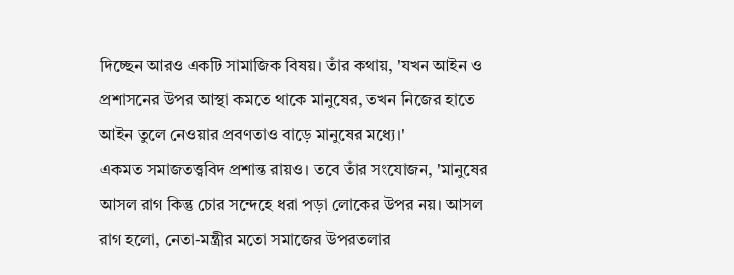দিচ্ছেন আরও একটি সামাজিক বিষয়। তাঁর কথায়, 'যখন আইন ও প্রশাসনের উপর আস্থা কমতে থাকে মানুষের, তখন নিজের হাতে আইন তুলে নেওয়ার প্রবণতাও বাড়ে মানুষের মধ্যে।'
একমত সমাজতত্ত্ববিদ প্রশান্ত রায়ও। তবে তাঁর সংযোজন, 'মানুষের আসল রাগ কিন্তু চোর সন্দেহে ধরা পড়া লোকের উপর নয়। আসল রাগ হলো, নেতা-মন্ত্রীর মতো সমাজের উপরতলার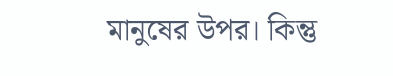মানুষের উপর। কিন্তু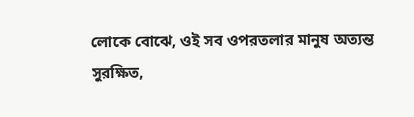লোকে বোঝে, ওই সব ওপরতলার মানুষ অত্যন্ত সুরক্ষিত,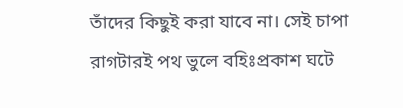তাঁদের কিছুই করা যাবে না। সেই চাপা রাগটারই পথ ভুলে বহিঃপ্রকাশ ঘটে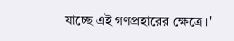যাচ্ছে এই গণপ্রহারের ক্ষেত্রে।'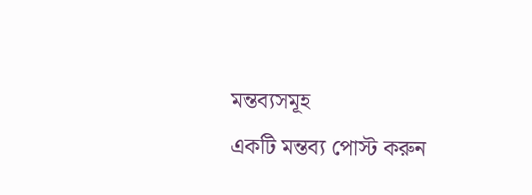মন্তব্যসমূহ
একটি মন্তব্য পোস্ট করুন